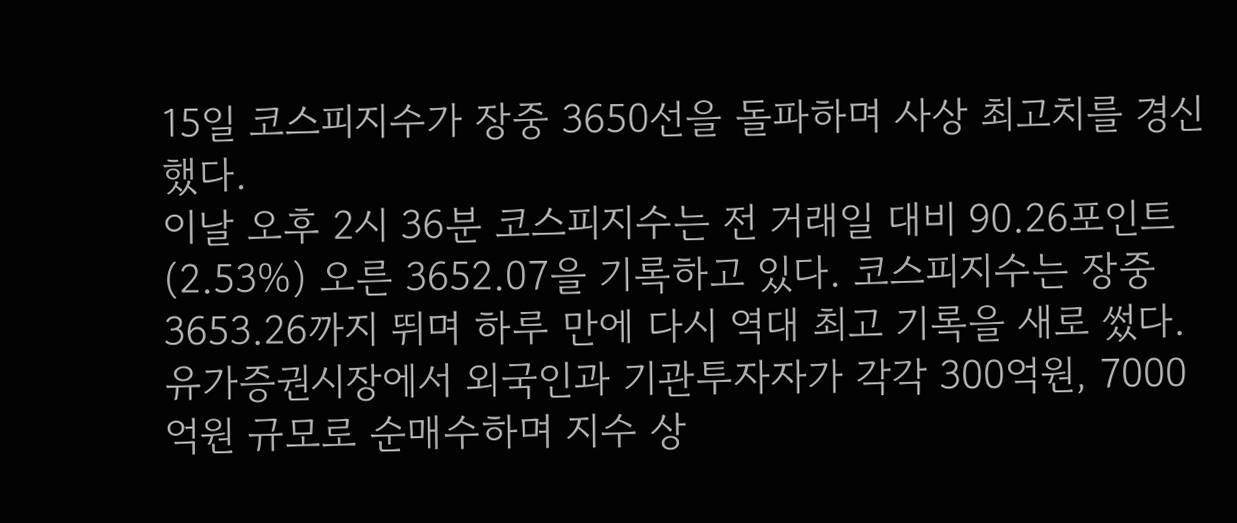15일 코스피지수가 장중 3650선을 돌파하며 사상 최고치를 경신했다.
이날 오후 2시 36분 코스피지수는 전 거래일 대비 90.26포인트(2.53%) 오른 3652.07을 기록하고 있다. 코스피지수는 장중 3653.26까지 뛰며 하루 만에 다시 역대 최고 기록을 새로 썼다.
유가증권시장에서 외국인과 기관투자자가 각각 300억원, 7000억원 규모로 순매수하며 지수 상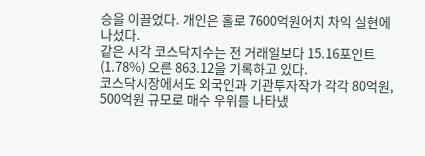승을 이끌었다. 개인은 홀로 7600억원어치 차익 실현에 나섰다.
같은 시각 코스닥지수는 전 거래일보다 15.16포인트(1.78%) 오른 863.12을 기록하고 있다.
코스닥시장에서도 외국인과 기관투자작가 각각 80억원, 500억원 규모로 매수 우위를 나타냈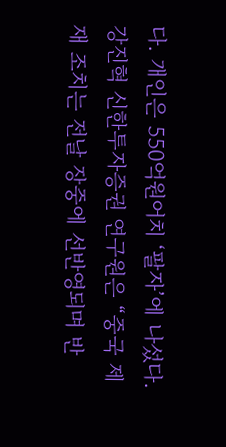다. 개인은 550억원어치 ‘팔자’에 나섰다.
강진혁 신한투자증권 연구원은 “중국 제재 조치는 전날 장중에 선반영되며 반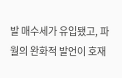발 매수세가 유입됐고, 파월의 완화적 발언이 호재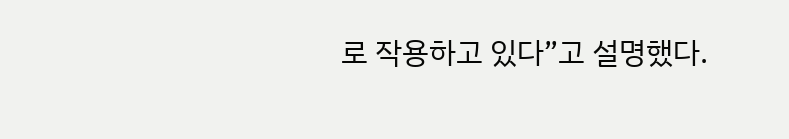로 작용하고 있다”고 설명했다.